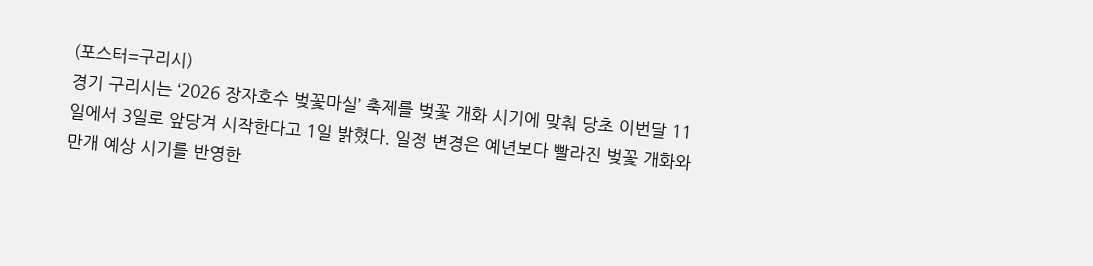(포스터=구리시)
경기 구리시는 ‘2026 장자호수 벚꽃마실’ 축제를 벚꽃 개화 시기에 맞춰 당초 이번달 11일에서 3일로 앞당겨 시작한다고 1일 밝혔다. 일정 변경은 예년보다 빨라진 벚꽃 개화와 만개 예상 시기를 반영한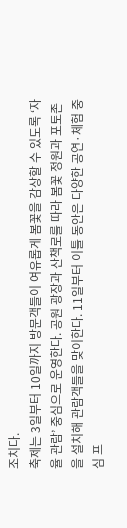조치다.
축제는 3일부터 10일까지 방문객들이 여유롭게 봄꽃을 감상할 수 있도록 ‘자율 관람’ 중심으로 운영한다. 공원 광장과 산책로를 따라 봄꽃 정원과 포토존을 설치해 관람객들을 맞이한다. 11일부터 이틀 동안은 다양한 공연·체험 중심 프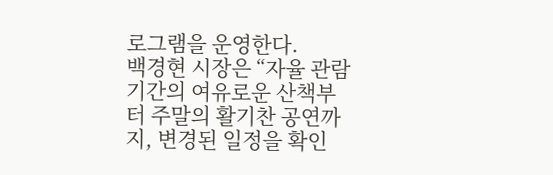로그램을 운영한다.
백경현 시장은 “자율 관람 기간의 여유로운 산책부터 주말의 활기찬 공연까지, 변경된 일정을 확인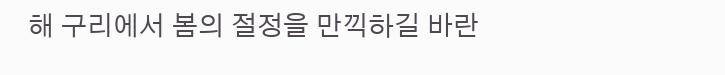해 구리에서 봄의 절정을 만끽하길 바란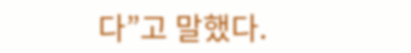다”고 말했다.